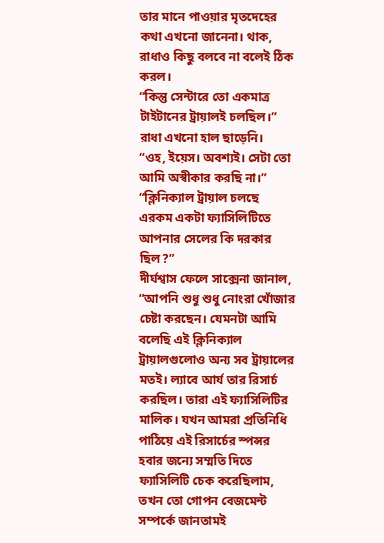তার মানে পাওয়ার মৃতদেহের কথা এখনো জানেনা। থাক, রাধাও কিছু বলবে না বলেই ঠিক করল।
“কিন্তু সেন্টারে তো একমাত্র টাইটানের ট্রায়ালই চলছিল।” রাধা এখনো হাল ছাড়েনি।
“ওহ, ইয়েস। অবশ্যই। সেটা তো আমি অস্বীকার করছি না।”
“ক্লিনিক্যাল ট্রায়াল চলছে এরকম একটা ফ্যাসিলিটিতে আপনার সেলের কি দরকার ছিল?”
দীর্ঘশ্বাস ফেলে সাক্সেনা জানাল, “আপনি শুধু শুধু নোংরা খোঁজার চেষ্টা করছেন। যেমনটা আমি বলেছি এই ক্লিনিক্যাল ট্রায়ালগুলোও অন্য সব ট্রায়ালের মতই। ল্যাবে আর্য তার রিসার্চ করছিল। তারা এই ফ্যাসিলিটির মালিক। যখন আমরা প্রতিনিধি পাঠিয়ে এই রিসার্চের স্পন্সর হবার জন্যে সম্মতি দিতে ফ্যাসিলিটি চেক করেছিলাম, তখন তো গোপন বেজমেন্ট সম্পর্কে জানতামই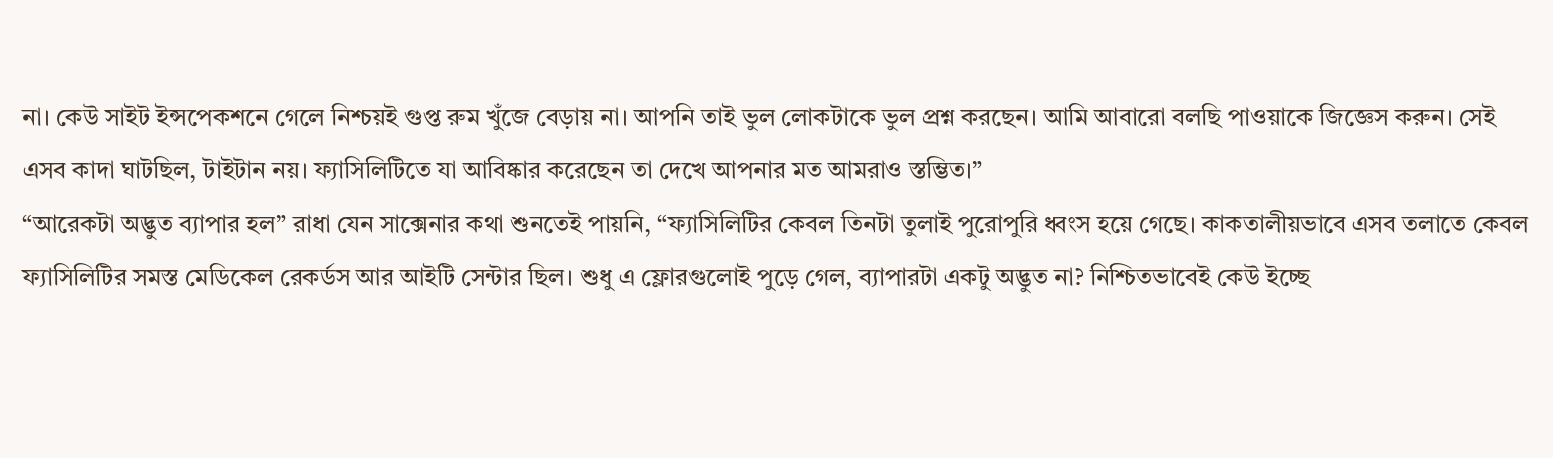না। কেউ সাইট ইন্সপেকশনে গেলে নিশ্চয়ই গুপ্ত রুম খুঁজে বেড়ায় না। আপনি তাই ভুল লোকটাকে ভুল প্রশ্ন করছেন। আমি আবারো বলছি পাওয়াকে জিজ্ঞেস করুন। সেই এসব কাদা ঘাটছিল, টাইটান নয়। ফ্যাসিলিটিতে যা আবিষ্কার করেছেন তা দেখে আপনার মত আমরাও স্তম্ভিত।”
“আরেকটা অদ্ভুত ব্যাপার হল” রাধা যেন সাক্সেনার কথা শুনতেই পায়নি, “ফ্যাসিলিটির কেবল তিনটা তুলাই পুরোপুরি ধ্বংস হয়ে গেছে। কাকতালীয়ভাবে এসব তলাতে কেবল ফ্যাসিলিটির সমস্ত মেডিকেল রেকর্ডস আর আইটি সেন্টার ছিল। শুধু এ ফ্লোরগুলোই পুড়ে গেল, ব্যাপারটা একটু অদ্ভুত না? নিশ্চিতভাবেই কেউ ইচ্ছে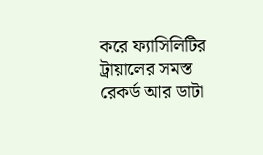করে ফ্যাসিলিটির ট্রায়ালের সমস্ত রেকর্ড আর ডাটা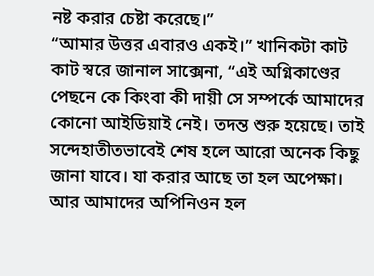নষ্ট করার চেষ্টা করেছে।”
“আমার উত্তর এবারও একই।” খানিকটা কাট কাট স্বরে জানাল সাক্সেনা, “এই অগ্নিকাণ্ডের পেছনে কে কিংবা কী দায়ী সে সম্পর্কে আমাদের কোনো আইডিয়াই নেই। তদন্ত শুরু হয়েছে। তাই সন্দেহাতীতভাবেই শেষ হলে আরো অনেক কিছু জানা যাবে। যা করার আছে তা হল অপেক্ষা। আর আমাদের অপিনিওন হল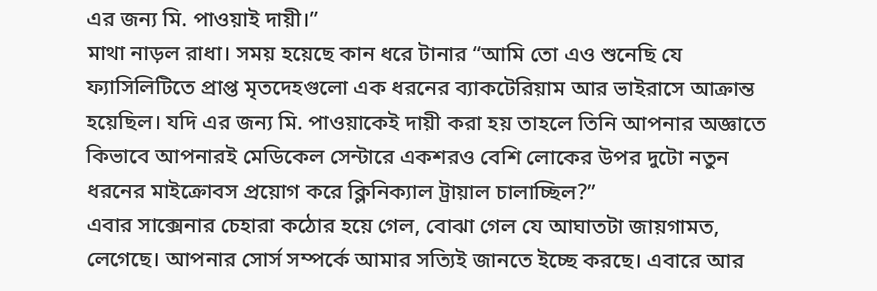এর জন্য মি. পাওয়াই দায়ী।”
মাথা নাড়ল রাধা। সময় হয়েছে কান ধরে টানার “আমি তো এও শুনেছি যে ফ্যাসিলিটিতে প্রাপ্ত মৃতদেহগুলো এক ধরনের ব্যাকটেরিয়াম আর ভাইরাসে আক্রান্ত হয়েছিল। যদি এর জন্য মি. পাওয়াকেই দায়ী করা হয় তাহলে তিনি আপনার অজ্ঞাতে কিভাবে আপনারই মেডিকেল সেন্টারে একশরও বেশি লোকের উপর দুটো নতুন ধরনের মাইক্রোবস প্রয়োগ করে ক্লিনিক্যাল ট্রায়াল চালাচ্ছিল?”
এবার সাক্সেনার চেহারা কঠোর হয়ে গেল, বোঝা গেল যে আঘাতটা জায়গামত, লেগেছে। আপনার সোর্স সম্পর্কে আমার সত্যিই জানতে ইচ্ছে করছে। এবারে আর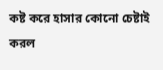কষ্ট করে হাসার কোনো চেষ্টাই করল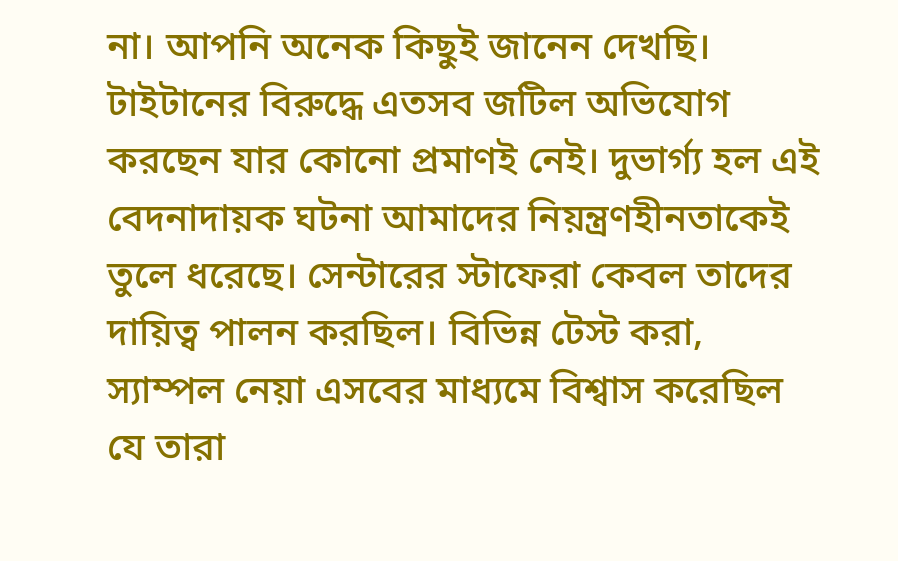না। আপনি অনেক কিছুই জানেন দেখছি। টাইটানের বিরুদ্ধে এতসব জটিল অভিযোগ করছেন যার কোনো প্রমাণই নেই। দুভার্গ্য হল এই বেদনাদায়ক ঘটনা আমাদের নিয়ন্ত্রণহীনতাকেই তুলে ধরেছে। সেন্টারের স্টাফেরা কেবল তাদের দায়িত্ব পালন করছিল। বিভিন্ন টেস্ট করা, স্যাম্পল নেয়া এসবের মাধ্যমে বিশ্বাস করেছিল যে তারা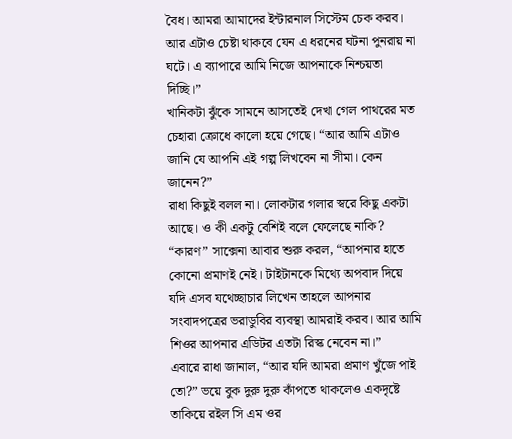বৈধ। আমরা আমাদের ইন্টারনাল সিস্টেম চেক করব। আর এটাও চেষ্টা থাকবে যেন এ ধরনের ঘটনা পুনরায় না ঘটে। এ ব্যাপারে আমি নিজে আপনাকে নিশ্চয়তা দিচ্ছি।”
খানিকটা ঝুঁকে সামনে আসতেই দেখা গেল পাথরের মত চেহারা ক্রোধে কালো হয়ে গেছে। “আর আমি এটাও জানি যে আপনি এই গল্প লিখবেন না সীমা। কেন জানেন?”
রাধা কিছুই বলল না। লোকটার গলার স্বরে কিছু একটা আছে। ও কী একটু বেশিই বলে ফেলেছে নাকি?
“কারণ” সাক্সেনা আবার শুরু করল, “আপনার হাতে কোনো প্রমাণই নেই। টাইটানকে মিথ্যে অপবাদ দিয়ে যদি এসব যথেচ্ছাচার লিখেন তাহলে আপনার সংবাদপত্রের ভরাডুবির ব্যবস্থা আমরাই করব। আর আমি শিওর আপনার এডিটর এতটা রিস্ক নেবেন না।”
এবারে রাধা জানাল, “আর যদি আমরা প্রমাণ খুঁজে পাই তো?” ভয়ে বুক দুরু দুরু কাঁপতে থাকলেও একদৃষ্টে তাকিয়ে রইল সি এম ওর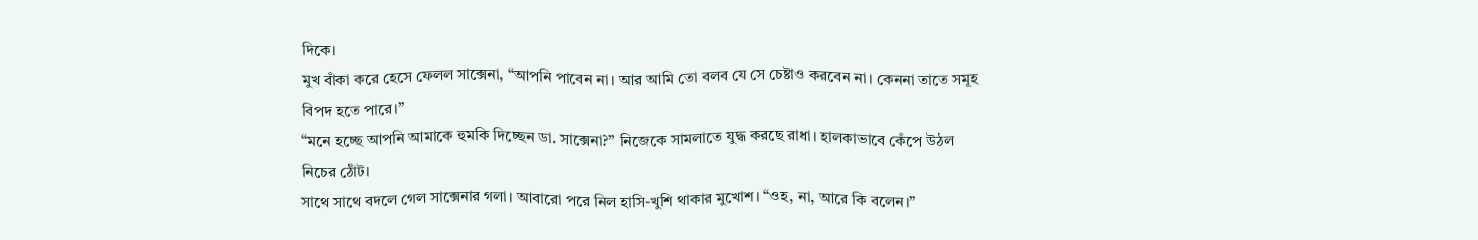দিকে।
মুখ বাঁকা করে হেসে ফেলল সাক্সেনা, “আপনি পাবেন না। আর আমি তো বলব যে সে চেষ্টাও করবেন না। কেননা তাতে সমূহ বিপদ হতে পারে।”
“মনে হচ্ছে আপনি আমাকে হুমকি দিচ্ছেন ডা. সাক্সেনা?” নিজেকে সামলাতে যুদ্ধ করছে রাধা। হালকাভাবে কেঁপে উঠল নিচের ঠোঁট।
সাথে সাথে বদলে গেল সাক্সেনার গলা। আবারো পরে নিল হাসি-খুশি থাকার মুখোশ। “ওহ, না, আরে কি বলেন।”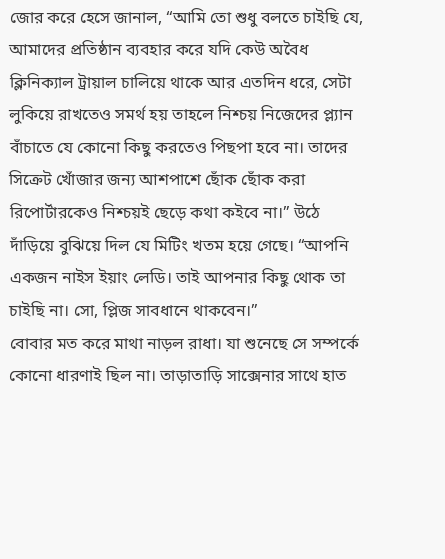জোর করে হেসে জানাল, “আমি তো শুধু বলতে চাইছি যে, আমাদের প্রতিষ্ঠান ব্যবহার করে যদি কেউ অবৈধ ক্লিনিক্যাল ট্রায়াল চালিয়ে থাকে আর এতদিন ধরে, সেটা লুকিয়ে রাখতেও সমর্থ হয় তাহলে নিশ্চয় নিজেদের প্ল্যান বাঁচাতে যে কোনো কিছু করতেও পিছপা হবে না। তাদের সিক্রেট খোঁজার জন্য আশপাশে ছোঁক ছোঁক করা রিপোর্টারকেও নিশ্চয়ই ছেড়ে কথা কইবে না।” উঠে দাঁড়িয়ে বুঝিয়ে দিল যে মিটিং খতম হয়ে গেছে। “আপনি একজন নাইস ইয়াং লেডি। তাই আপনার কিছু থোক তা চাইছি না। সো, প্লিজ সাবধানে থাকবেন।”
বোবার মত করে মাথা নাড়ল রাধা। যা শুনেছে সে সম্পর্কে কোনো ধারণাই ছিল না। তাড়াতাড়ি সাক্সেনার সাথে হাত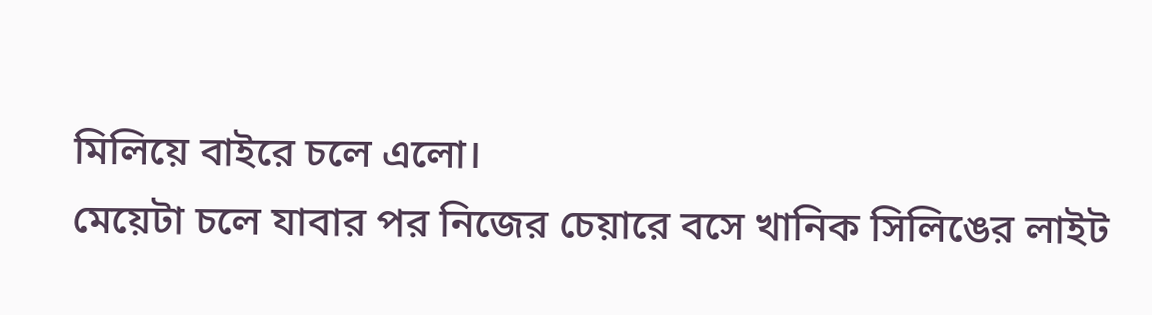মিলিয়ে বাইরে চলে এলো।
মেয়েটা চলে যাবার পর নিজের চেয়ারে বসে খানিক সিলিঙের লাইট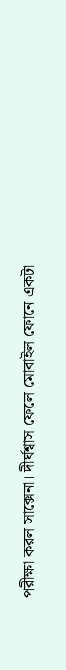পরীক্ষা করল সাক্সেনা। দীর্ঘশ্বাস ফেলে মোবাইল ফোনে একটা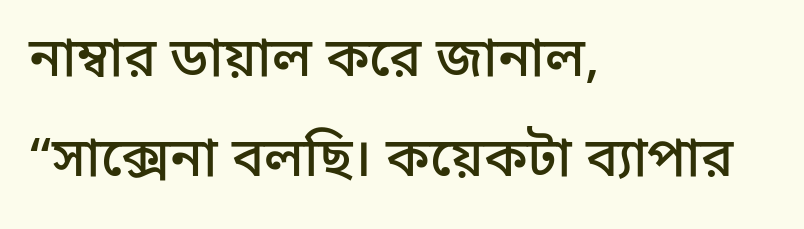নাম্বার ডায়াল করে জানাল, “সাক্সেনা বলছি। কয়েকটা ব্যাপার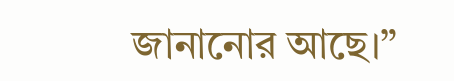জানানোর আছে।”